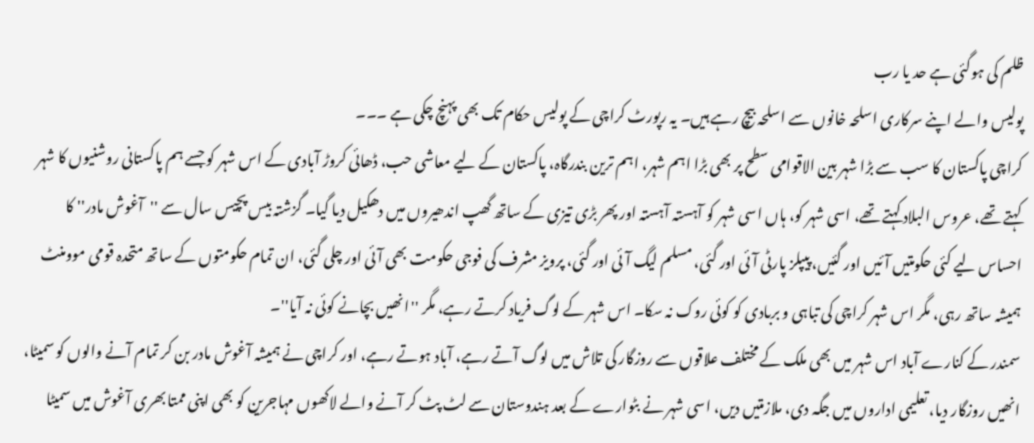ظلم کی ہوگئی ہے حد یا رب
پولیس والے اپنے سرکاری اسلحہ خانوں سے اسلحہ بیچ رہے ہیں۔ یہ رپورٹ کراچی کے پولیس حکام تک بھی پہنچ چکی ہے ۔۔۔
کراچی پاکستان کا سب سے بڑا شہر بین الاقوامی سطح پر بھی بڑا اہم شہر، اہم ترین بندرگاہ، پاکستان کے لیے معاشی حب، ڈھائی کروڑ آبادی کے اس شہر کو جسے ہم پاکستانی روشنیوں کا شہر کہتے تھے، عروس البلاد کہتے تھے، اسی شہر کو، ہاں اسی شہر کو آہستہ آہستہ اور پھر بڑی تیزی کے ساتھ گھپ اندھیروں میں دھکیل دیا گیا۔ گزشتہ بیس پچیس سال سے ''آغوش مادر'' کا احساس لیے کئی حکومتیں آئیں اور گئیں، پیپلز پارٹی آئی اور گئی، مسلم لیگ آئی اور گئی، پرویز مشرف کی فوجی حکومت بھی آئی اور چلی گئی، ان تمام حکومتوں کے ساتھ متحدہ قومی موومنٹ ہمیشہ ساتھ رہی، مگر اس شہر کراچی کی تباہی و بربادی کو کوئی روک نہ سکا۔ اس شہر کے لوگ فریاد کرتے رہے، مگر ''انھیں بچانے کوئی نہ آیا''۔
سمندر کے کنارے آباد اس شہر میں بھی ملک کے مختلف علاقوں سے روزگار کی تلاش میں لوگ آتے رہے، آباد ہوتے رہے، اور کراچی نے ہمیشہ آغوش مادر بن کر تمام آنے والوں کو سمیٹا، انھیں روزگار دیا، تعلیمی اداروں میں جگہ دی، ملازمتیں دیں، اسی شہر نے بٹوارے کے بعد ہندوستان سے لٹ پٹ کر آنے والے لاکھوں مہاجرین کو بھی اپنی ممتا بھری آغوش میں سمیٹا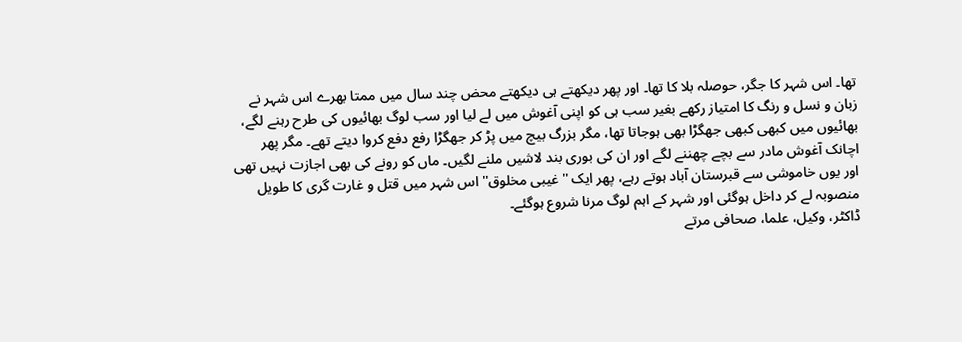تھا۔ اس شہر کا جگر، حوصلہ بلا کا تھا۔ اور پھر دیکھتے ہی دیکھتے محض چند سال میں ممتا بھرے اس شہر نے زبان و نسل و رنگ کا امتیاز رکھے بغیر سب ہی کو اپنی آغوش میں لے لیا اور سب لوگ بھائیوں کی طرح رہنے لگے، بھائیوں میں کبھی کبھی جھگڑا بھی ہوجاتا تھا، مگر بزرگ بیچ میں پڑ کر جھگڑا رفع دفع کروا دیتے تھے۔ مگر پھر اچانک آغوش مادر سے بچے چھننے لگے اور ان کی بوری بند لاشیں ملنے لگیں۔ ماں کو رونے کی بھی اجازت نہیں تھی اور یوں خاموشی سے قبرستان آباد ہوتے رہے، پھر ایک ''غیبی مخلوق'' اس شہر میں قتل و غارت گری کا طویل منصوبہ لے کر داخل ہوگئی اور شہر کے اہم لوگ مرنا شروع ہوگئے۔
ڈاکٹر، وکیل، علما، صحافی مرتے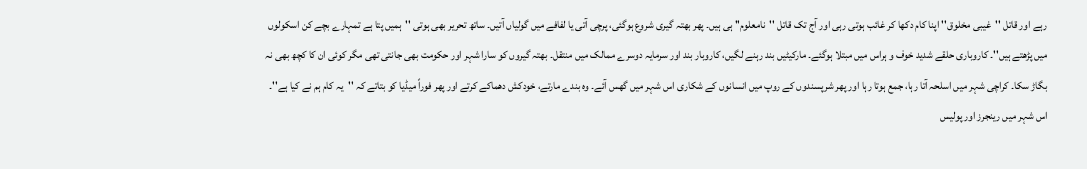رہے اور قاتل ''غیبی مخلوق'' اپنا کام دکھا کر غائب ہوتی رہی اور آج تک قاتل ''نامعلوم'' ہی ہیں۔ پھر بھتہ گیری شروع ہوگئی، پرچی آتی یا لفافے میں گولیاں آتیں۔ ساتھ تحریر بھی ہوتی ''ہمیں پتا ہے تمہارے بچے کن اسکولوں میں پڑھتے ہیں''۔ کاروباری حلقے شدید خوف و ہراس میں مبتلا ہوگئے۔ مارکیٹیں بند رہنے لگیں، کاروبار بند اور سرمایہ دوسرے ممالک میں منتقل۔ بھتہ گیروں کو سارا شہر اور حکومت بھی جانتی تھی مگر کوئی ان کا کچھ بھی نہ بگاڑ سکا۔ کراچی شہر میں اسلحہ آتا رہا، جمع ہوتا رہا اور پھر شرپسندوں کے روپ میں انسانوں کے شکاری اس شہر میں گھس آئے۔ وہ بندے مارتے، خودکش دھماکے کرتے اور پھر فوراً میڈیا کو بتاتے کہ ''یہ کام ہم نے کیا ہے''۔ اس شہر میں رینجرز اور پولیس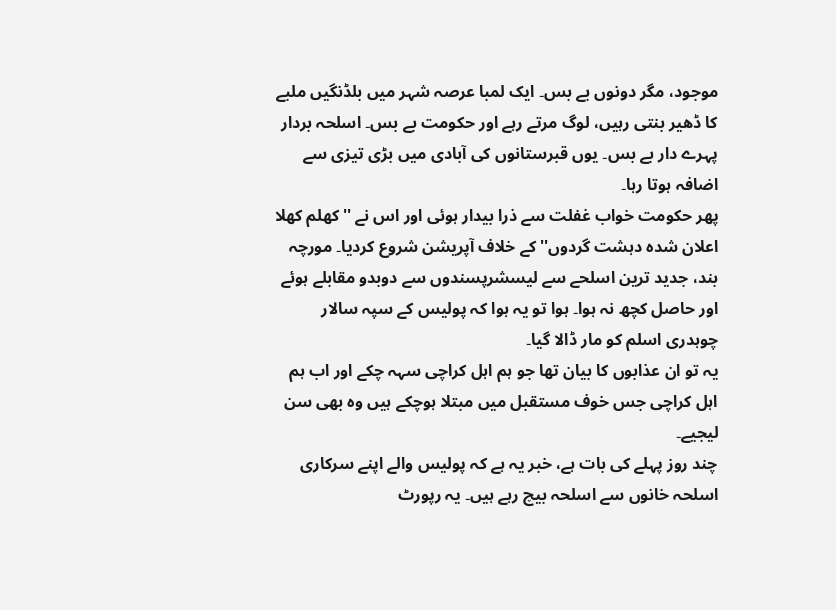موجود، مگر دونوں بے بس۔ ایک لمبا عرصہ شہر میں بلڈنگیں ملبے کا ڈھیر بنتی رہیں، لوگ مرتے رہے اور حکومت بے بس۔ اسلحہ بردار پہرے دار بے بس۔ یوں قبرستانوں کی آبادی میں بڑی تیزی سے اضافہ ہوتا رہا۔
پھر حکومت خواب غفلت سے ذرا بیدار ہوئی اور اس نے ''کھلم کھلا اعلان شدہ دہشت گردوں''کے خلاف آپریشن شروع کردیا۔ مورچہ بند، جدید ترین اسلحے سے لیسشرپسندوں سے دوبدو مقابلے ہوئے اور حاصل کچھ نہ ہوا۔ ہوا تو یہ ہوا کہ پولیس کے سپہ سالار چوہدری اسلم کو مار ڈالا گیا۔
یہ تو ان عذابوں کا بیان تھا جو ہم اہل کراچی سہہ چکے اور اب ہم اہل کراچی جس خوف مستقبل میں مبتلا ہوچکے ہیں وہ بھی سن لیجیے۔
چند روز پہلے کی بات ہے، خبر یہ ہے کہ پولیس والے اپنے سرکاری اسلحہ خانوں سے اسلحہ بیچ رہے ہیں۔ یہ رپورٹ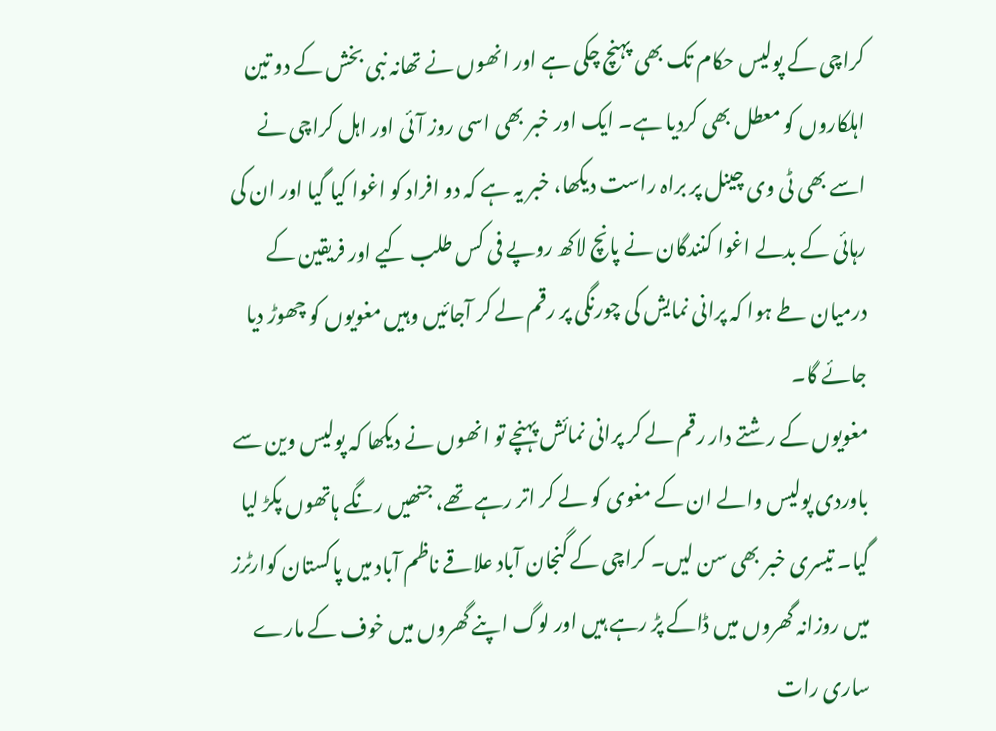کراچی کے پولیس حکام تک بھی پہنچ چکی ہے اور انھوں نے تھانہ نبی بخش کے دو تین اہلکاروں کو معطل بھی کردیا ہے۔ ایک اور خبر بھی اسی روز آئی اور اہل کراچی نے اسے بھی ٹی وی چینل پر براہ راست دیکھا، خبر یہ ہے کہ دو افراد کو اغوا کیا گیا اور ان کی رہائی کے بدلے اغوا کنندگان نے پانچ لاکھ روپے فی کس طلب کیے اور فریقین کے درمیان طے ہوا کہ پرانی نمایش کی چورنگی پر رقم لے کر آجائیں وہیں مغویوں کو چھوڑ دیا جائے گا۔
مغویوں کے رشتے دار رقم لے کر پرانی نمائش پہنچے تو انھوں نے دیکھا کہ پولیس وین سے باوردی پولیس والے ان کے مغوی کو لے کر اتر رہے تھے، جنھیں رنگے ہاتھوں پکڑ لیا گیا۔ تیسری خبر بھی سن لیں۔ کراچی کے گنجان آباد علاقے ناظم آباد میں پاکستان کوارٹرز میں روزانہ گھروں میں ڈاکے پڑ رہے ہیں اور لوگ اپنے گھروں میں خوف کے مارے ساری رات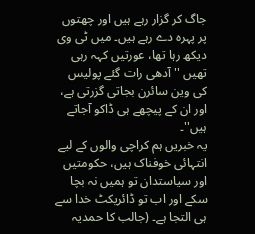جاگ کر گزار رہے ہیں اور چھتوں پر پہرہ دے رہے ہیں۔ میں ٹی وی دیکھ رہا تھا، عورتیں کہہ رہی تھیں ''آدھی رات گئے پولیس کی وین سائرن بجاتی گزرتی ہے، اور ان کے پیچھے ہی ڈاکو آجاتے ہیں''۔
یہ خبریں ہم کراچی والوں کے لیے انتہائی خوفناک ہیں، حکومتیں اور سیاستدان تو ہمیں نہ بچا سکے اور اب تو ڈائریکٹ خدا سے ہی التجا ہے۔ (جالب کا حمدیہ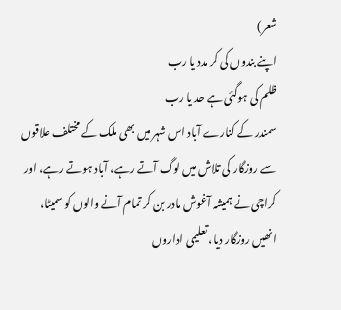شعر)
اپنے بندوں کی کر مدد یا رب
ظلم کی ہوگئی ہے حد یا رب
سمندر کے کنارے آباد اس شہر میں بھی ملک کے مختلف علاقوں سے روزگار کی تلاش میں لوگ آتے رہے، آباد ہوتے رہے، اور کراچی نے ہمیشہ آغوش مادر بن کر تمام آنے والوں کو سمیٹا، انھیں روزگار دیا، تعلیمی اداروں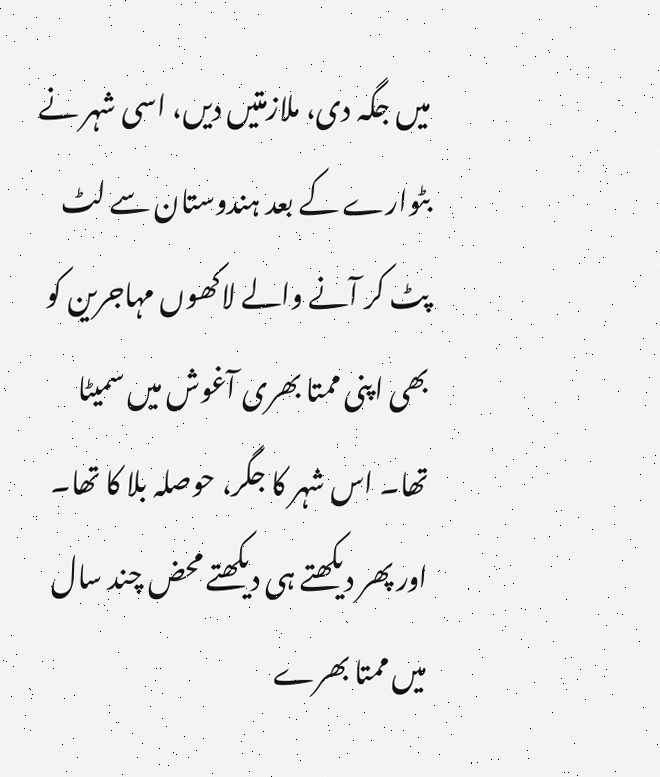میں جگہ دی، ملازمتیں دیں، اسی شہر نے بٹوارے کے بعد ہندوستان سے لٹ پٹ کر آنے والے لاکھوں مہاجرین کو بھی اپنی ممتا بھری آغوش میں سمیٹا تھا۔ اس شہر کا جگر، حوصلہ بلا کا تھا۔ اور پھر دیکھتے ہی دیکھتے محض چند سال میں ممتا بھرے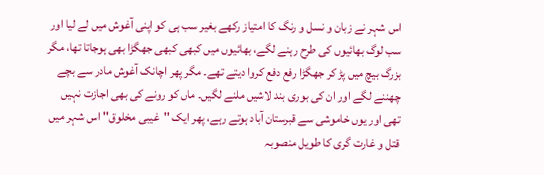اس شہر نے زبان و نسل و رنگ کا امتیاز رکھے بغیر سب ہی کو اپنی آغوش میں لے لیا اور سب لوگ بھائیوں کی طرح رہنے لگے، بھائیوں میں کبھی کبھی جھگڑا بھی ہوجاتا تھا، مگر بزرگ بیچ میں پڑ کر جھگڑا رفع دفع کروا دیتے تھے۔ مگر پھر اچانک آغوش مادر سے بچے چھننے لگے اور ان کی بوری بند لاشیں ملنے لگیں۔ ماں کو رونے کی بھی اجازت نہیں تھی اور یوں خاموشی سے قبرستان آباد ہوتے رہے، پھر ایک ''غیبی مخلوق'' اس شہر میں قتل و غارت گری کا طویل منصوبہ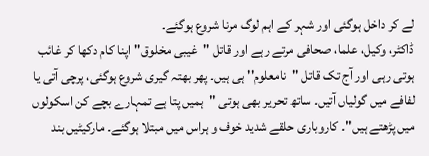لے کر داخل ہوگئی اور شہر کے اہم لوگ مرنا شروع ہوگئے۔
ڈاکٹر، وکیل، علما، صحافی مرتے رہے اور قاتل ''غیبی مخلوق'' اپنا کام دکھا کر غائب ہوتی رہی اور آج تک قاتل ''نامعلوم'' ہی ہیں۔ پھر بھتہ گیری شروع ہوگئی، پرچی آتی یا لفافے میں گولیاں آتیں۔ ساتھ تحریر بھی ہوتی ''ہمیں پتا ہے تمہارے بچے کن اسکولوں میں پڑھتے ہیں''۔ کاروباری حلقے شدید خوف و ہراس میں مبتلا ہوگئے۔ مارکیٹیں بند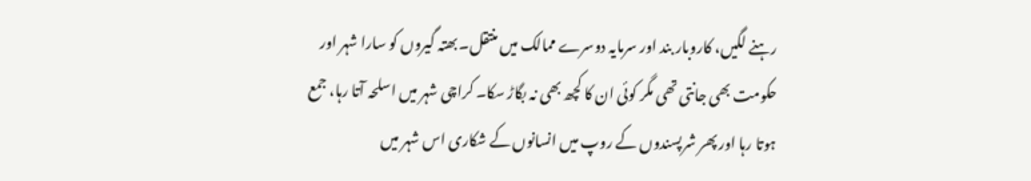رہنے لگیں، کاروبار بند اور سرمایہ دوسرے ممالک میں منتقل۔ بھتہ گیروں کو سارا شہر اور حکومت بھی جانتی تھی مگر کوئی ان کا کچھ بھی نہ بگاڑ سکا۔ کراچی شہر میں اسلحہ آتا رہا، جمع ہوتا رہا اور پھر شرپسندوں کے روپ میں انسانوں کے شکاری اس شہر میں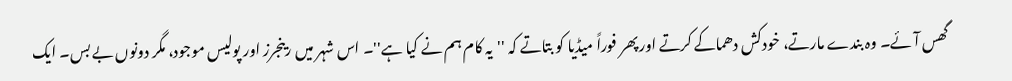گھس آئے۔ وہ بندے مارتے، خودکش دھماکے کرتے اور پھر فوراً میڈیا کو بتاتے کہ ''یہ کام ہم نے کیا ہے''۔ اس شہر میں رینجرز اور پولیس موجود، مگر دونوں بے بس۔ ایک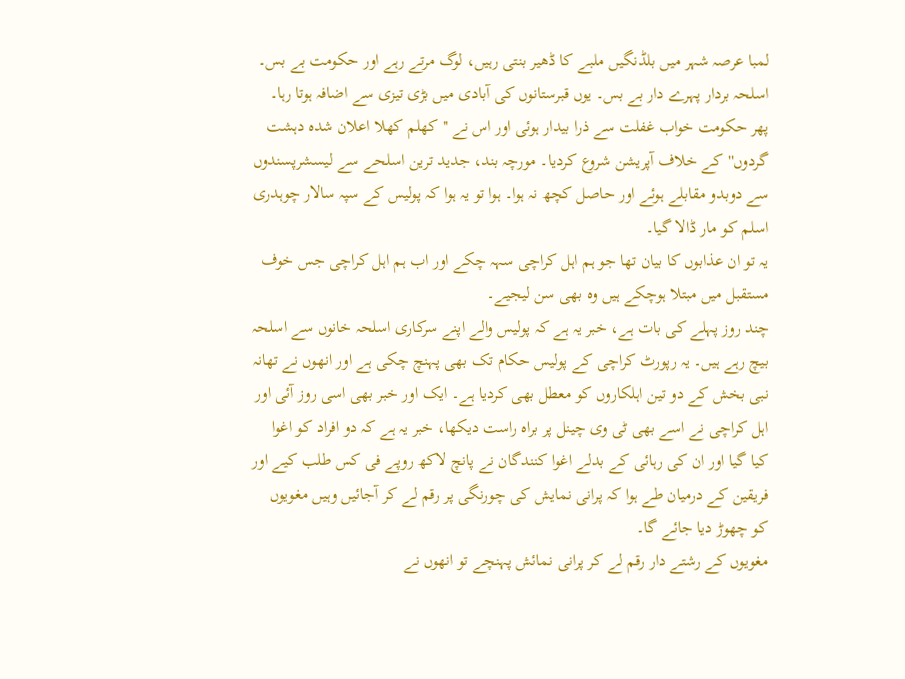لمبا عرصہ شہر میں بلڈنگیں ملبے کا ڈھیر بنتی رہیں، لوگ مرتے رہے اور حکومت بے بس۔ اسلحہ بردار پہرے دار بے بس۔ یوں قبرستانوں کی آبادی میں بڑی تیزی سے اضافہ ہوتا رہا۔
پھر حکومت خواب غفلت سے ذرا بیدار ہوئی اور اس نے ''کھلم کھلا اعلان شدہ دہشت گردوں''کے خلاف آپریشن شروع کردیا۔ مورچہ بند، جدید ترین اسلحے سے لیسشرپسندوں سے دوبدو مقابلے ہوئے اور حاصل کچھ نہ ہوا۔ ہوا تو یہ ہوا کہ پولیس کے سپہ سالار چوہدری اسلم کو مار ڈالا گیا۔
یہ تو ان عذابوں کا بیان تھا جو ہم اہل کراچی سہہ چکے اور اب ہم اہل کراچی جس خوف مستقبل میں مبتلا ہوچکے ہیں وہ بھی سن لیجیے۔
چند روز پہلے کی بات ہے، خبر یہ ہے کہ پولیس والے اپنے سرکاری اسلحہ خانوں سے اسلحہ بیچ رہے ہیں۔ یہ رپورٹ کراچی کے پولیس حکام تک بھی پہنچ چکی ہے اور انھوں نے تھانہ نبی بخش کے دو تین اہلکاروں کو معطل بھی کردیا ہے۔ ایک اور خبر بھی اسی روز آئی اور اہل کراچی نے اسے بھی ٹی وی چینل پر براہ راست دیکھا، خبر یہ ہے کہ دو افراد کو اغوا کیا گیا اور ان کی رہائی کے بدلے اغوا کنندگان نے پانچ لاکھ روپے فی کس طلب کیے اور فریقین کے درمیان طے ہوا کہ پرانی نمایش کی چورنگی پر رقم لے کر آجائیں وہیں مغویوں کو چھوڑ دیا جائے گا۔
مغویوں کے رشتے دار رقم لے کر پرانی نمائش پہنچے تو انھوں نے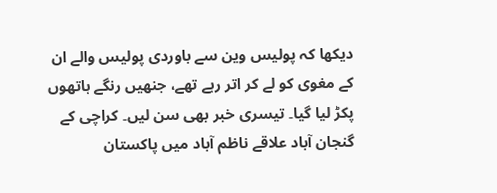دیکھا کہ پولیس وین سے باوردی پولیس والے ان کے مغوی کو لے کر اتر رہے تھے، جنھیں رنگے ہاتھوں پکڑ لیا گیا۔ تیسری خبر بھی سن لیں۔ کراچی کے گنجان آباد علاقے ناظم آباد میں پاکستان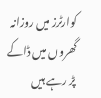کوارٹرز میں روزانہ گھروں میں ڈاکے پڑ رہے ہیں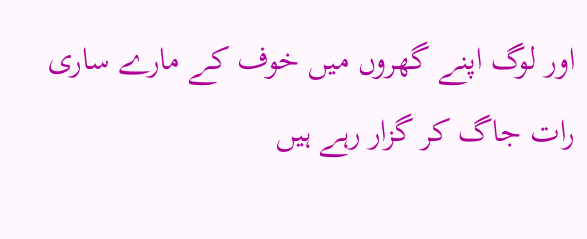اور لوگ اپنے گھروں میں خوف کے مارے ساری رات جاگ کر گزار رہے ہیں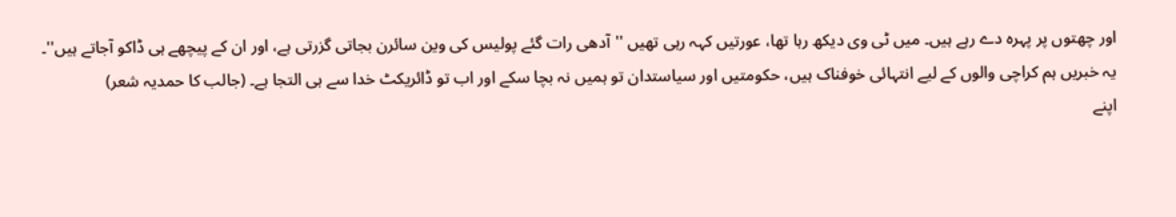اور چھتوں پر پہرہ دے رہے ہیں۔ میں ٹی وی دیکھ رہا تھا، عورتیں کہہ رہی تھیں ''آدھی رات گئے پولیس کی وین سائرن بجاتی گزرتی ہے، اور ان کے پیچھے ہی ڈاکو آجاتے ہیں''۔
یہ خبریں ہم کراچی والوں کے لیے انتہائی خوفناک ہیں، حکومتیں اور سیاستدان تو ہمیں نہ بچا سکے اور اب تو ڈائریکٹ خدا سے ہی التجا ہے۔ (جالب کا حمدیہ شعر)
اپنے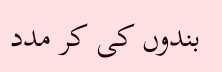بندوں کی کر مدد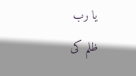یا رب
ظلم کی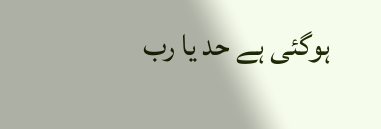ہوگئی ہے حد یا رب